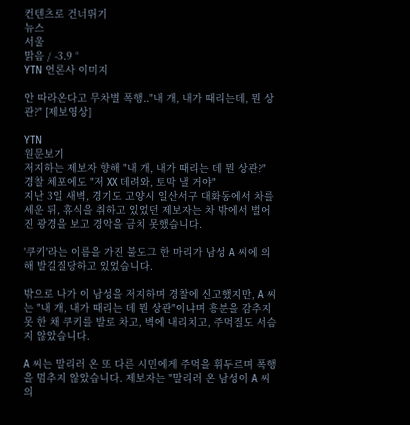컨텐츠로 건너뛰기
뉴스
서울
맑음 / -3.9 °
YTN 언론사 이미지

안 따라온다고 무차별 폭행.."내 개, 내가 때리는데, 뭔 상관?" [제보영상]

YTN
원문보기
저지하는 제보자 향해 "내 개, 내가 때리는 데 뭔 상관?"
경찰 체포에도 "저 XX 데려와, 토막 낼 거야"
지난 3일 새벽, 경기도 고양시 일산서구 대화동에서 차를 세운 뒤, 휴식을 취하고 있었던 제보자는 차 밖에서 벌어진 광경을 보고 경악을 금치 못했습니다.

'쿠키'라는 이름을 가진 불도그 한 마리가 남성 A 씨에 의해 발길질당하고 있었습니다.

밖으로 나가 이 남성을 저지하며 경찰에 신고했지만, A 씨는 "내 개, 내가 때리는 데 뭔 상관"이냐며 흥분을 감추지 못 한 채 쿠키를 발로 차고, 벽에 내리치고, 주먹질도 서슴지 않았습니다.

A 씨는 말리러 온 또 다른 시민에게 주먹을 휘두르며 폭행을 멈추지 않았습니다. 제보자는 "말리러 온 남성이 A 씨의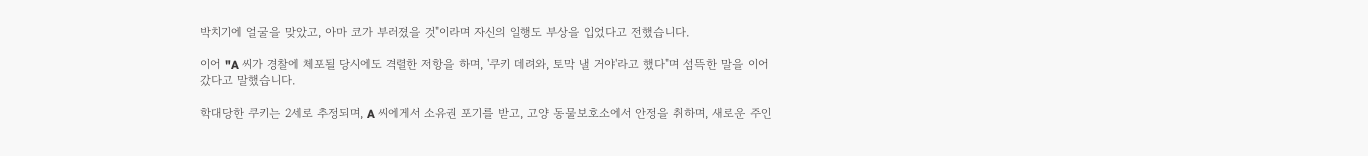박치기에 얼굴을 맞았고, 아마 코가 부러졌을 것"이라며 자신의 일행도 부상을 입었다고 전했습니다.

이어 "A 씨가 경찰에 체포될 당시에도 격렬한 저항을 하며, '쿠키 데려와, 토막 낼 거야'라고 했다"며 섬뜩한 말을 이어갔다고 말했습니다.

학대당한 쿠키는 2세로 추정되며, A 씨에게서 소유권 포기를 받고, 고양 동물보호소에서 안정을 취하며, 새로운 주인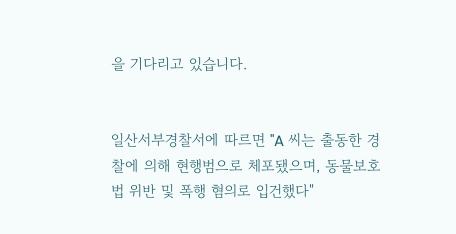을 기다리고 있습니다.


일산서부경찰서에 따르면 "A 씨는 출동한 경찰에 의해 현행범으로 체포됐으며, 동물보호법 위반 및 폭행 혐의로 입건했다"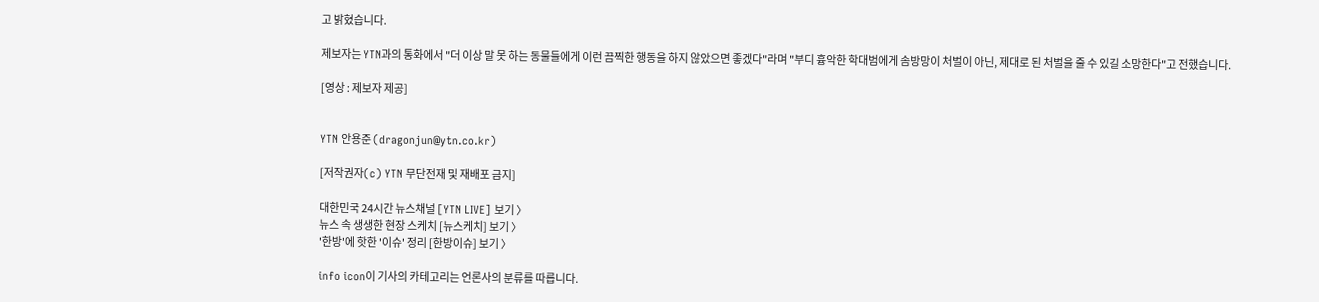고 밝혔습니다.

제보자는 YTN과의 통화에서 "더 이상 말 못 하는 동물들에게 이런 끔찍한 행동을 하지 않았으면 좋겠다"라며 "부디 흉악한 학대범에게 솜방망이 처벌이 아닌, 제대로 된 처벌을 줄 수 있길 소망한다"고 전했습니다.

[영상 : 제보자 제공]


YTN 안용준 (dragonjun@ytn.co.kr)

[저작권자(c) YTN 무단전재 및 재배포 금지]

대한민국 24시간 뉴스채널 [YTN LIVE] 보기 〉
뉴스 속 생생한 현장 스케치 [뉴스케치] 보기 〉
'한방'에 핫한 '이슈' 정리 [한방이슈] 보기 〉

info icon이 기사의 카테고리는 언론사의 분류를 따릅니다.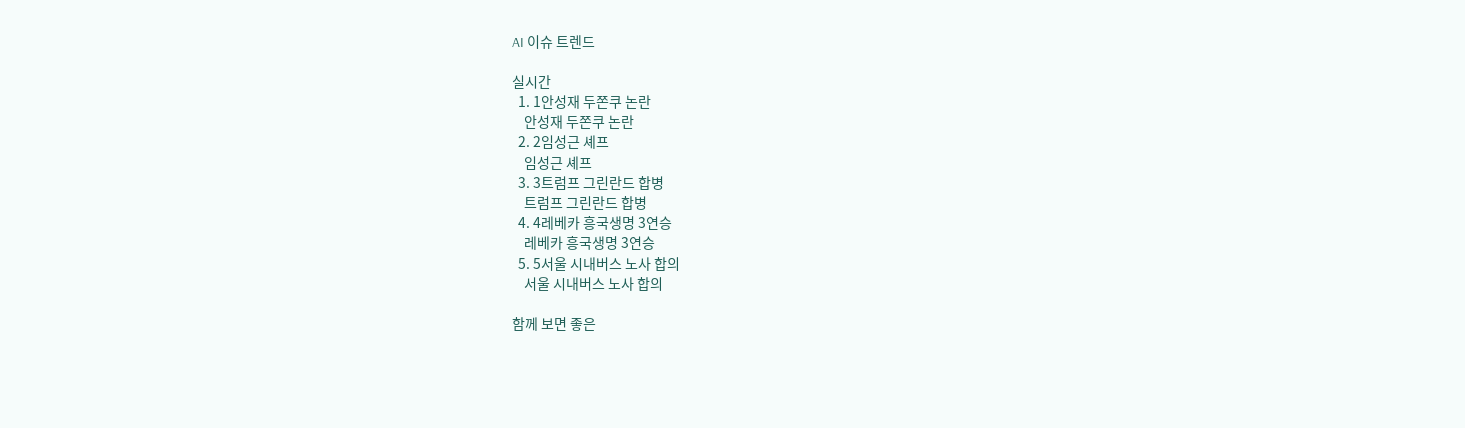AI 이슈 트렌드

실시간
  1. 1안성재 두쫀쿠 논란
    안성재 두쫀쿠 논란
  2. 2임성근 셰프
    임성근 셰프
  3. 3트럼프 그린란드 합병
    트럼프 그린란드 합병
  4. 4레베카 흥국생명 3연승
    레베카 흥국생명 3연승
  5. 5서울 시내버스 노사 합의
    서울 시내버스 노사 합의

함께 보면 좋은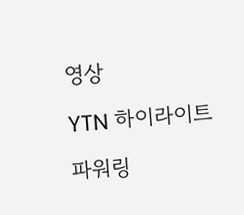영상

YTN 하이라이트

파워링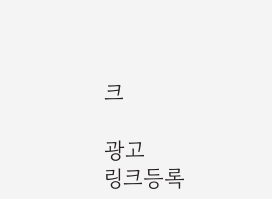크

광고
링크등록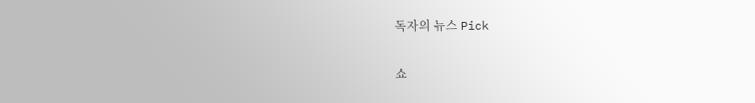독자의 뉴스 Pick

쇼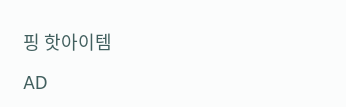핑 핫아이템

AD